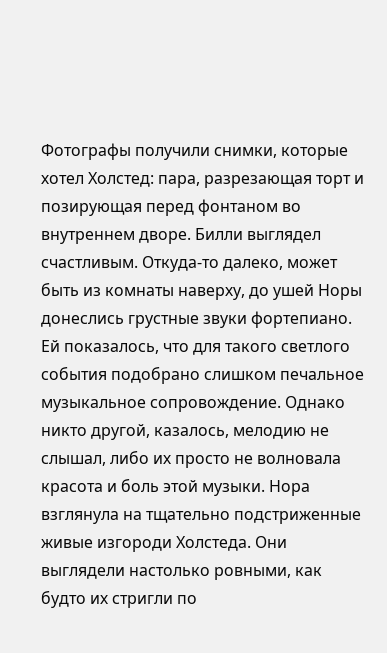Фотографы получили снимки, которые хотел Холстед: пара, разрезающая торт и позирующая перед фонтаном во внутреннем дворе. Билли выглядел счастливым. Откуда-то далеко, может быть из комнаты наверху, до ушей Норы донеслись грустные звуки фортепиано. Ей показалось, что для такого светлого события подобрано слишком печальное музыкальное сопровождение. Однако никто другой, казалось, мелодию не слышал, либо их просто не волновала красота и боль этой музыки. Нора взглянула на тщательно подстриженные живые изгороди Холстеда. Они выглядели настолько ровными, как будто их стригли по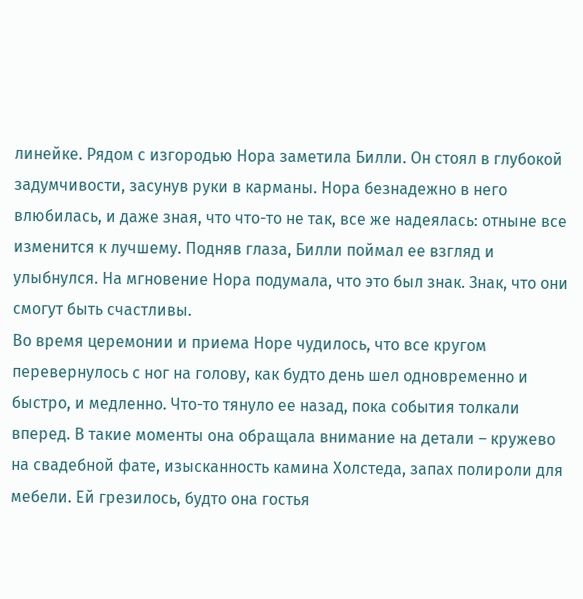линейке. Рядом с изгородью Нора заметила Билли. Он стоял в глубокой задумчивости, засунув руки в карманы. Нора безнадежно в него влюбилась, и даже зная, что что-то не так, все же надеялась: отныне все изменится к лучшему. Подняв глаза, Билли поймал ее взгляд и улыбнулся. На мгновение Нора подумала, что это был знак. Знак, что они смогут быть счастливы.
Во время церемонии и приема Норе чудилось, что все кругом перевернулось с ног на голову, как будто день шел одновременно и быстро, и медленно. Что-то тянуло ее назад, пока события толкали вперед. В такие моменты она обращала внимание на детали – кружево на свадебной фате, изысканность камина Холстеда, запах полироли для мебели. Ей грезилось, будто она гостья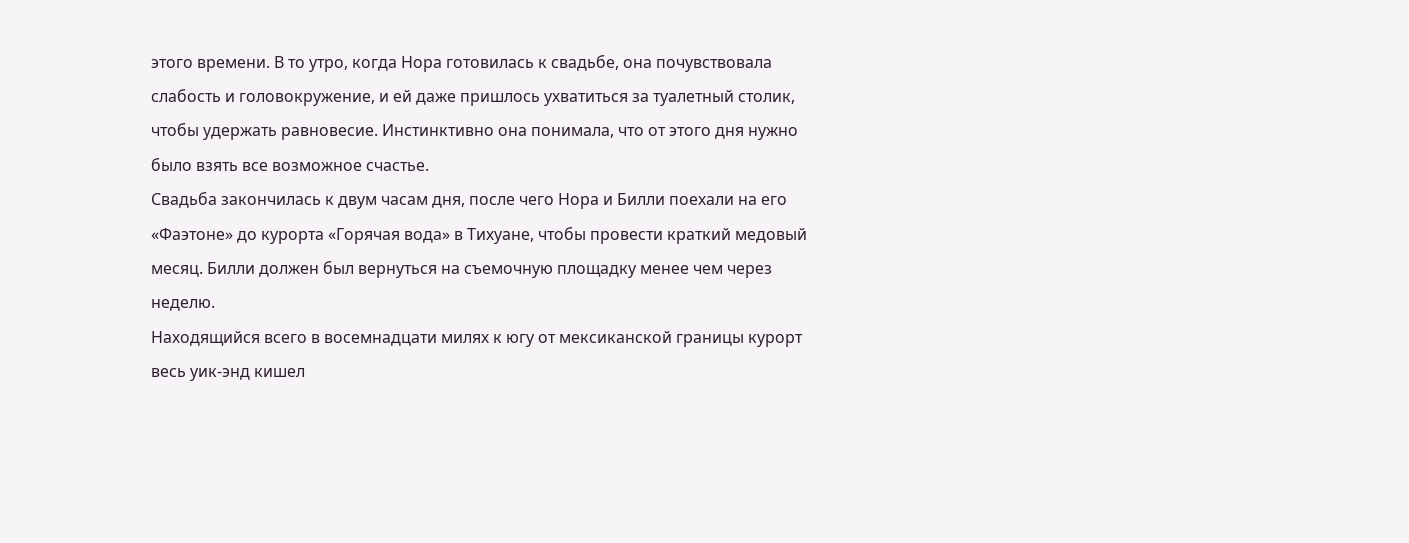этого времени. В то утро, когда Нора готовилась к свадьбе, она почувствовала слабость и головокружение, и ей даже пришлось ухватиться за туалетный столик, чтобы удержать равновесие. Инстинктивно она понимала, что от этого дня нужно было взять все возможное счастье.
Свадьба закончилась к двум часам дня, после чего Нора и Билли поехали на его «Фаэтоне» до курорта «Горячая вода» в Тихуане, чтобы провести краткий медовый месяц. Билли должен был вернуться на съемочную площадку менее чем через неделю.
Находящийся всего в восемнадцати милях к югу от мексиканской границы курорт весь уик-энд кишел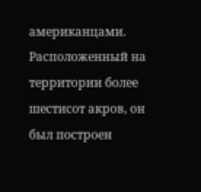американцами. Расположенный на территории более шестисот акров, он был построен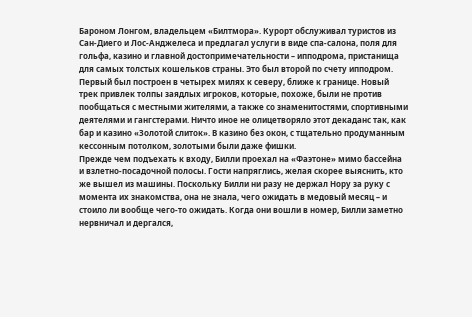Бароном Лонгом, владельцем «Билтмора». Курорт обслуживал туристов из Сан-Диего и Лос-Анджелеса и предлагал услуги в виде спа-салона, поля для гольфа, казино и главной достопримечательности – ипподрома, пристанища для самых толстых кошельков страны. Это был второй по счету ипподром. Первый был построен в четырех милях к северу, ближе к границе. Новый трек привлек толпы заядлых игроков, которые, похоже, были не против пообщаться с местными жителями, а также со знаменитостями, спортивными деятелями и гангстерами. Ничто иное не олицетворяло этот декаданс так, как бар и казино «Золотой слиток». В казино без окон, с тщательно продуманным кессонным потолком, золотыми были даже фишки.
Прежде чем подъехать к входу, Билли проехал на «Фаэтоне» мимо бассейна и взлетно-посадочной полосы. Гости напряглись, желая скорее выяснить, кто же вышел из машины. Поскольку Билли ни разу не держал Нору за руку с момента их знакомства, она не знала, чего ожидать в медовый месяц – и стоило ли вообще чего-то ожидать. Когда они вошли в номер, Билли заметно нервничал и дергался,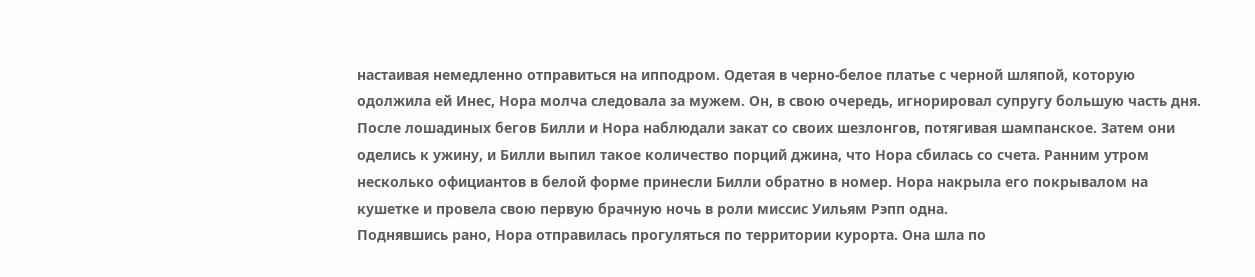настаивая немедленно отправиться на ипподром. Одетая в черно-белое платье с черной шляпой, которую одолжила ей Инес, Нора молча следовала за мужем. Он, в свою очередь, игнорировал супругу большую часть дня. После лошадиных бегов Билли и Нора наблюдали закат со своих шезлонгов, потягивая шампанское. Затем они оделись к ужину, и Билли выпил такое количество порций джина, что Нора сбилась со счета. Ранним утром несколько официантов в белой форме принесли Билли обратно в номер. Нора накрыла его покрывалом на кушетке и провела свою первую брачную ночь в роли миссис Уильям Рэпп одна.
Поднявшись рано, Нора отправилась прогуляться по территории курорта. Она шла по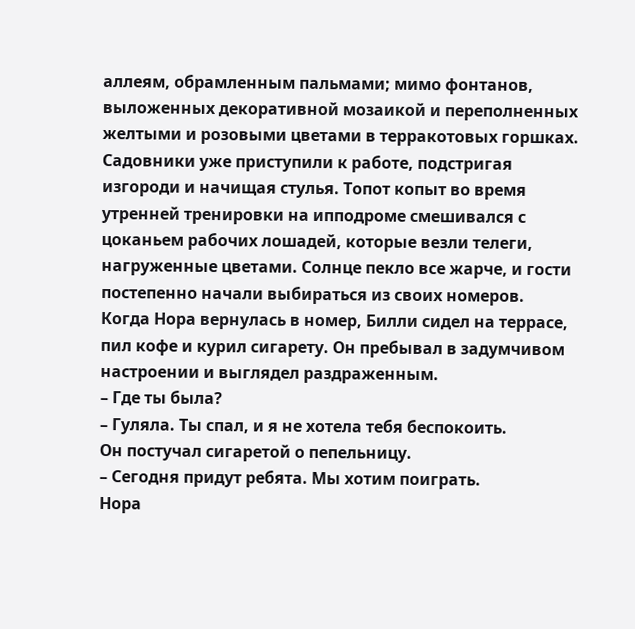аллеям, обрамленным пальмами; мимо фонтанов, выложенных декоративной мозаикой и переполненных желтыми и розовыми цветами в терракотовых горшках. Садовники уже приступили к работе, подстригая изгороди и начищая стулья. Топот копыт во время утренней тренировки на ипподроме смешивался с цоканьем рабочих лошадей, которые везли телеги, нагруженные цветами. Солнце пекло все жарче, и гости постепенно начали выбираться из своих номеров.
Когда Нора вернулась в номер, Билли сидел на террасе, пил кофе и курил сигарету. Он пребывал в задумчивом настроении и выглядел раздраженным.
– Где ты была?
– Гуляла. Ты спал, и я не хотела тебя беспокоить.
Он постучал сигаретой о пепельницу.
– Сегодня придут ребята. Мы хотим поиграть.
Нора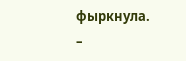фыркнула.
–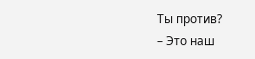Ты против?
– Это наш